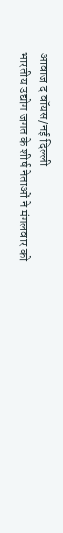आवाज द वॉयस/नई दिल्ली
भारतीय उद्योग जगत के शीर्ष नेताओं ने मंगलवार को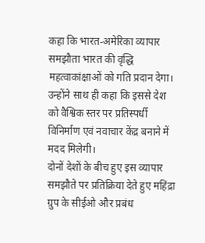कहा कि भारत-अमेरिका व्यापार समझौता भारत की वृद्धि महत्वाकांक्षाओं को गति प्रदान देगा। उन्होंने साथ ही कहा कि इससे देश को वैश्विक स्तर पर प्रतिस्पर्धी विनिर्माण एवं नवाचार केंद्र बनाने में मदद मिलेगी।
दोनों देशों के बीच हुए इस व्यापार समझौते पर प्रतिक्रिया देते हुए महिंद्रा ग्रुप के सीईओ और प्रबंध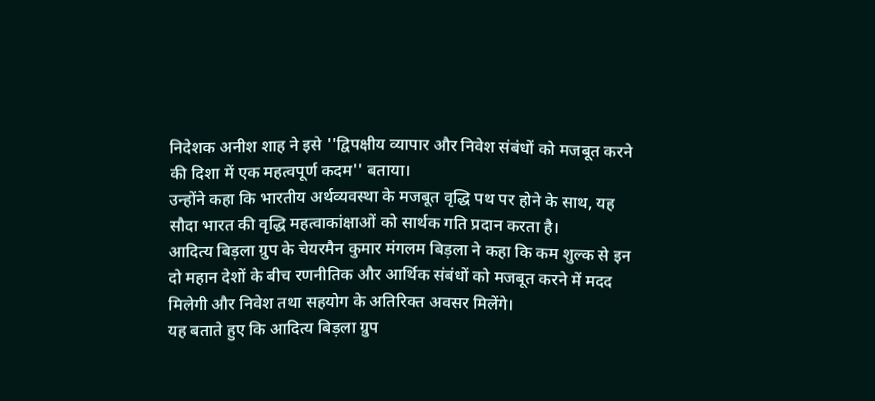निदेशक अनीश शाह ने इसे ''द्विपक्षीय व्यापार और निवेश संबंधों को मजबूत करने की दिशा में एक महत्वपूर्ण कदम'' बताया।
उन्होंने कहा कि भारतीय अर्थव्यवस्था के मजबूत वृद्धि पथ पर होने के साथ, यह सौदा भारत की वृद्धि महत्वाकांक्षाओं को सार्थक गति प्रदान करता है।
आदित्य बिड़ला ग्रुप के चेयरमैन कुमार मंगलम बिड़ला ने कहा कि कम शुल्क से इन दो महान देशों के बीच रणनीतिक और आर्थिक संबंधों को मजबूत करने में मदद मिलेगी और निवेश तथा सहयोग के अतिरिक्त अवसर मिलेंगे।
यह बताते हुए कि आदित्य बिड़ला ग्रुप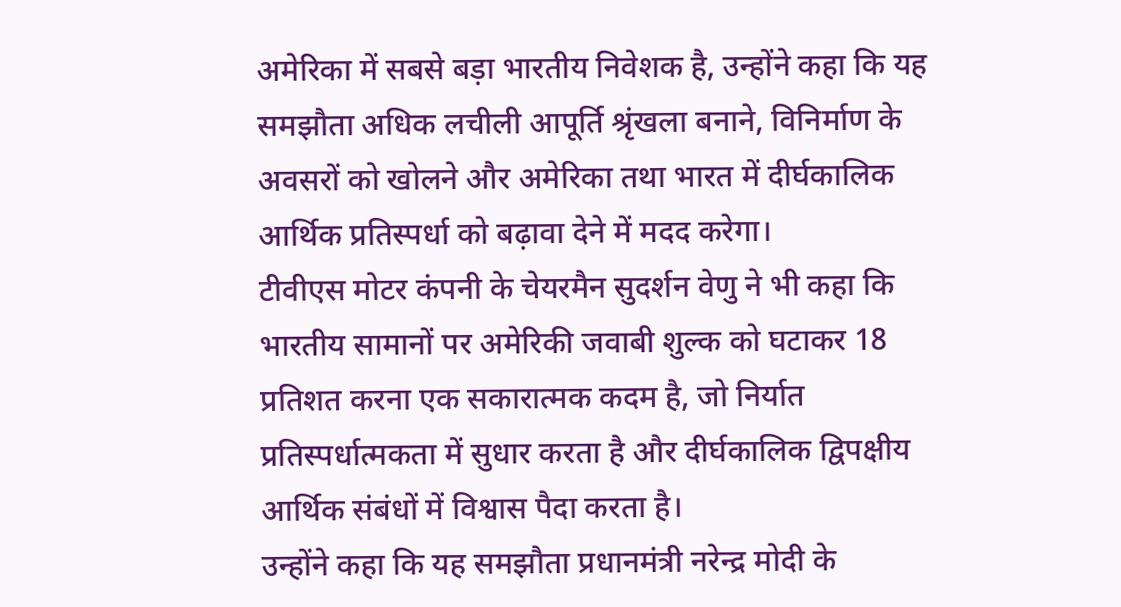अमेरिका में सबसे बड़ा भारतीय निवेशक है, उन्होंने कहा कि यह समझौता अधिक लचीली आपूर्ति श्रृंखला बनाने, विनिर्माण के अवसरों को खोलने और अमेरिका तथा भारत में दीर्घकालिक आर्थिक प्रतिस्पर्धा को बढ़ावा देने में मदद करेगा।
टीवीएस मोटर कंपनी के चेयरमैन सुदर्शन वेणु ने भी कहा कि भारतीय सामानों पर अमेरिकी जवाबी शुल्क को घटाकर 18 प्रतिशत करना एक सकारात्मक कदम है, जो निर्यात प्रतिस्पर्धात्मकता में सुधार करता है और दीर्घकालिक द्विपक्षीय आर्थिक संबंधों में विश्वास पैदा करता है।
उन्होंने कहा कि यह समझौता प्रधानमंत्री नरेन्द्र मोदी के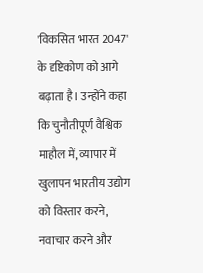'विकसित भारत 2047' के दृष्टिकोण को आगे बढ़ाता है। उन्होंने कहा कि चुनौतीपूर्ण वैश्विक माहौल में, व्यापार में खुलापन भारतीय उद्योग को विस्तार करने, नवाचार करने और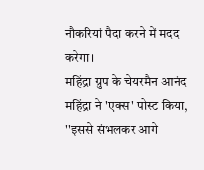नौकरियां पैदा करने में मदद करेगा।
महिंद्रा ग्रुप के चेयरमैन आनंद महिंद्रा ने 'एक्स' पोस्ट किया, ''इससे संभलकर आगे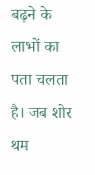बढ़ने के लाभों का पता चलता है। जब शोर थम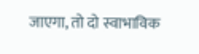जाएगा, तो दो स्वाभाविक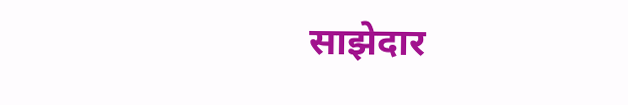साझेदार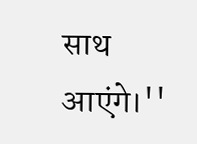साथ आएंगे।''